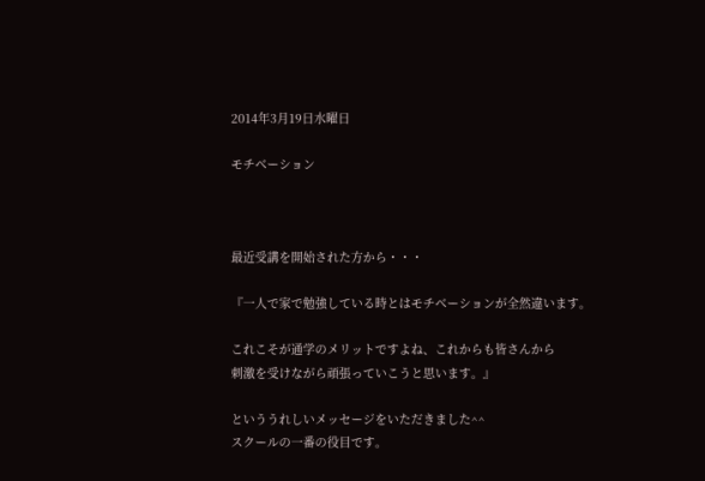2014年3月19日水曜日

モチベーション



最近受講を開始された方から・・・

『一人で家で勉強している時とはモチベーションが全然違います。

これこそが通学のメリットですよね、これからも皆さんから
刺激を受けながら頑張っていこうと思います。』

といううれしいメッセージをいただきました^^
スクールの一番の役目です。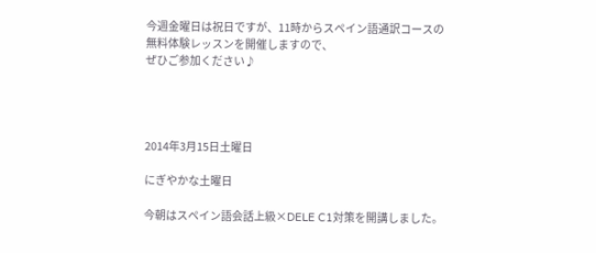今週金曜日は祝日ですが、11時からスペイン語通訳コースの
無料体験レッスンを開催しますので、
ぜひご参加ください♪




2014年3月15日土曜日

にぎやかな土曜日

今朝はスペイン語会話上級×DELE C1対策を開講しました。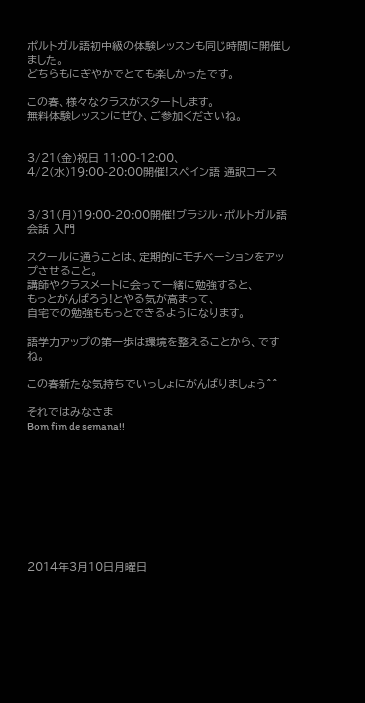ポルトガル語初中級の体験レッスンも同じ時間に開催しました。
どちらもにぎやかでとても楽しかったです。

この春、様々なクラスがスタートします。
無料体験レッスンにぜひ、ご参加くださいね。


3/21(金)祝日 11:00-12:00、4/2(水)19:00-20:00開催!スペイン語 通訳コース


3/31(月)19:00-20:00開催!ブラジル・ポルトガル語会話 入門

スクールに通うことは、定期的にモチベーションをアップさせること。
講師やクラスメートに会って一緒に勉強すると、
もっとがんばろう!とやる気が高まって、
自宅での勉強ももっとできるようになります。

語学力アップの第一歩は環境を整えることから、ですね。

この春新たな気持ちでいっしょにがんばりましょう^^

それではみなさま
Bom fim de semana!!









2014年3月10日月曜日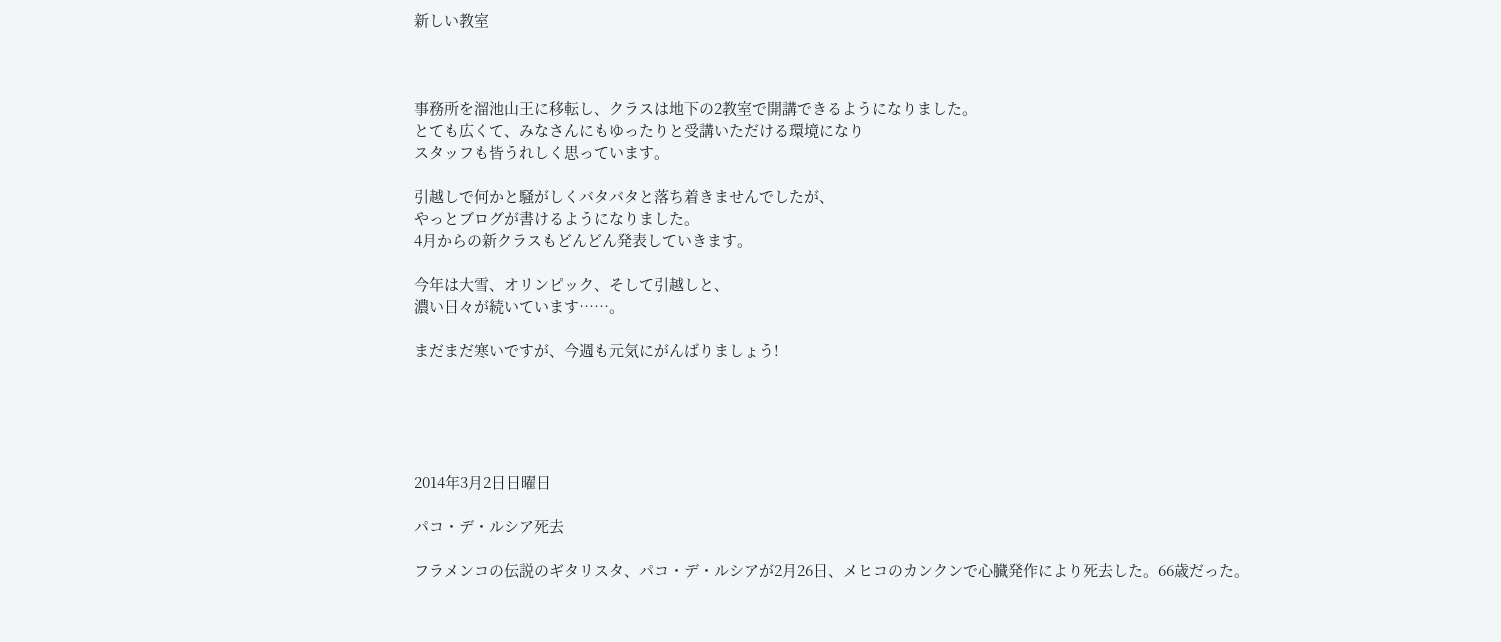新しい教室



事務所を溜池山王に移転し、クラスは地下の2教室で開講できるようになりました。
とても広くて、みなさんにもゆったりと受講いただける環境になり
スタッフも皆うれしく思っています。

引越しで何かと騒がしくバタバタと落ち着きませんでしたが、
やっとブログが書けるようになりました。
4月からの新クラスもどんどん発表していきます。

今年は大雪、オリンピック、そして引越しと、
濃い日々が続いています……。

まだまだ寒いですが、今週も元気にがんばりましょう!





2014年3月2日日曜日

パコ・デ・ルシア死去

フラメンコの伝説のギタリスタ、パコ・デ・ルシアが2月26日、メヒコのカンクンで心臓発作により死去した。66歳だった。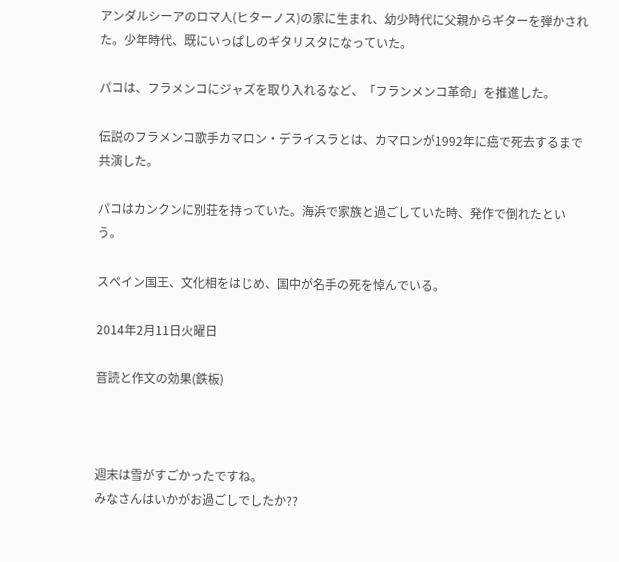アンダルシーアのロマ人(ヒターノス)の家に生まれ、幼少時代に父親からギターを弾かされた。少年時代、既にいっぱしのギタリスタになっていた。

パコは、フラメンコにジャズを取り入れるなど、「フランメンコ革命」を推進した。

伝説のフラメンコ歌手カマロン・デライスラとは、カマロンが1992年に癌で死去するまで共演した。

パコはカンクンに別荘を持っていた。海浜で家族と過ごしていた時、発作で倒れたという。

スペイン国王、文化相をはじめ、国中が名手の死を悼んでいる。

2014年2月11日火曜日

音読と作文の効果(鉄板)



週末は雪がすごかったですね。
みなさんはいかがお過ごしでしたか??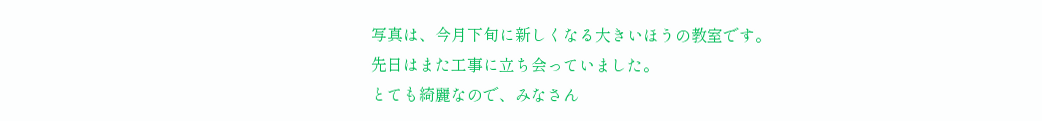写真は、今月下旬に新しくなる大きいほうの教室です。
先日はまた工事に立ち会っていました。
とても綺麗なので、みなさん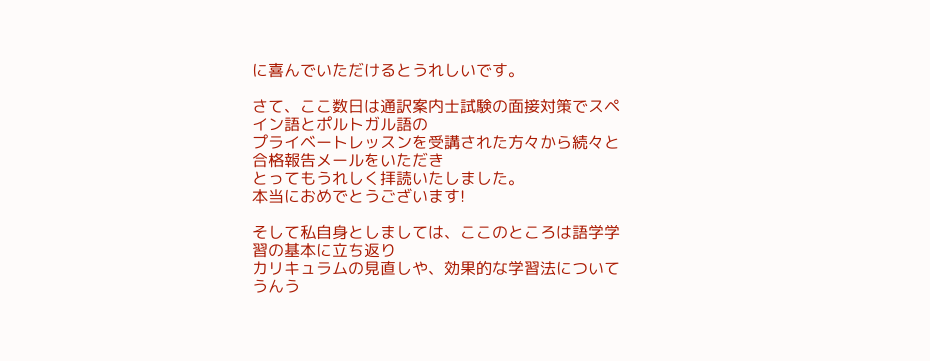に喜んでいただけるとうれしいです。

さて、ここ数日は通訳案内士試験の面接対策でスペイン語とポルトガル語の
プライベートレッスンを受講された方々から続々と合格報告メールをいただき
とってもうれしく拝読いたしました。
本当におめでとうございます!

そして私自身としましては、ここのところは語学学習の基本に立ち返り
カリキュラムの見直しや、効果的な学習法についてうんう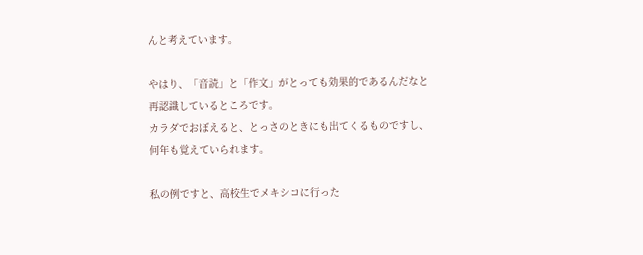んと考えています。

やはり、「音読」と「作文」がとっても効果的であるんだなと
再認識しているところです。
カラダでおぼえると、とっさのときにも出てくるものですし、
何年も覚えていられます。

私の例ですと、高校生でメキシコに行った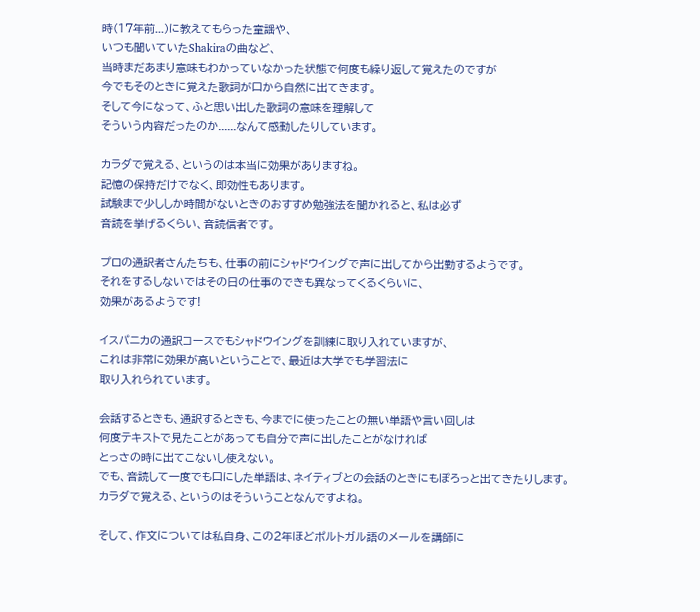時(17年前...)に教えてもらった童謡や、
いつも聞いていたShakiraの曲など、
当時まだあまり意味もわかっていなかった状態で何度も繰り返して覚えたのですが
今でもそのときに覚えた歌詞が口から自然に出てきます。
そして今になって、ふと思い出した歌詞の意味を理解して
そういう内容だったのか......なんて感動したりしています。

カラダで覚える、というのは本当に効果がありますね。
記憶の保持だけでなく、即効性もあります。
試験まで少ししか時間がないときのおすすめ勉強法を聞かれると、私は必ず
音読を挙げるくらい、音読信者です。

プロの通訳者さんたちも、仕事の前にシャドウイングで声に出してから出勤するようです。
それをするしないではその日の仕事のできも異なってくるくらいに、
効果があるようです!

イスパニカの通訳コースでもシャドウイングを訓練に取り入れていますが、
これは非常に効果が高いということで、最近は大学でも学習法に
取り入れられています。

会話するときも、通訳するときも、今までに使ったことの無い単語や言い回しは
何度テキストで見たことがあっても自分で声に出したことがなければ
とっさの時に出てこないし使えない。
でも、音読して一度でも口にした単語は、ネイティブとの会話のときにもぽろっと出てきたりします。
カラダで覚える、というのはそういうことなんですよね。

そして、作文については私自身、この2年ほどポルトガル語のメールを講師に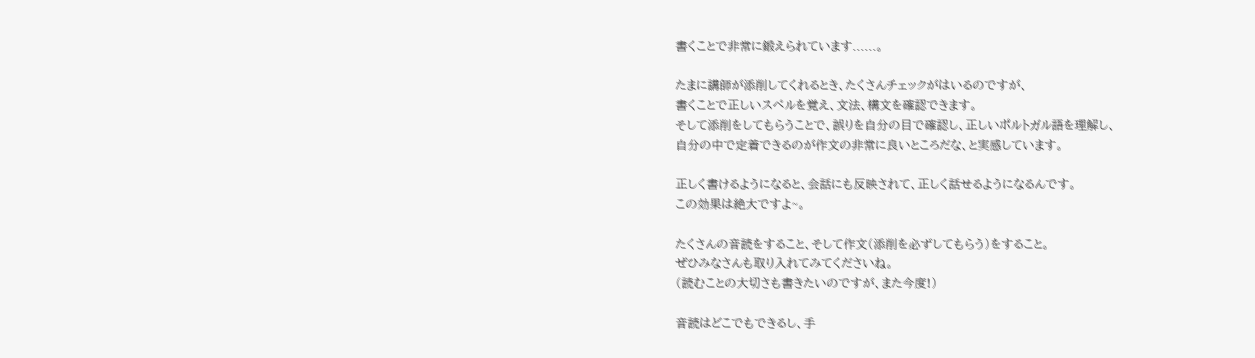書くことで非常に鍛えられています......。

たまに講師が添削してくれるとき、たくさんチェックがはいるのですが、
書くことで正しいスペルを覚え、文法、構文を確認できます。
そして添削をしてもらうことで、誤りを自分の目で確認し、正しいポルトガル語を理解し、
自分の中で定着できるのが作文の非常に良いところだな、と実感しています。

正しく書けるようになると、会話にも反映されて、正しく話せるようになるんです。
この効果は絶大ですよ~。

たくさんの音読をすること、そして作文(添削を必ずしてもらう)をすること。
ぜひみなさんも取り入れてみてくださいね。
(読むことの大切さも書きたいのですが、また今度!)

音読はどこでもできるし、手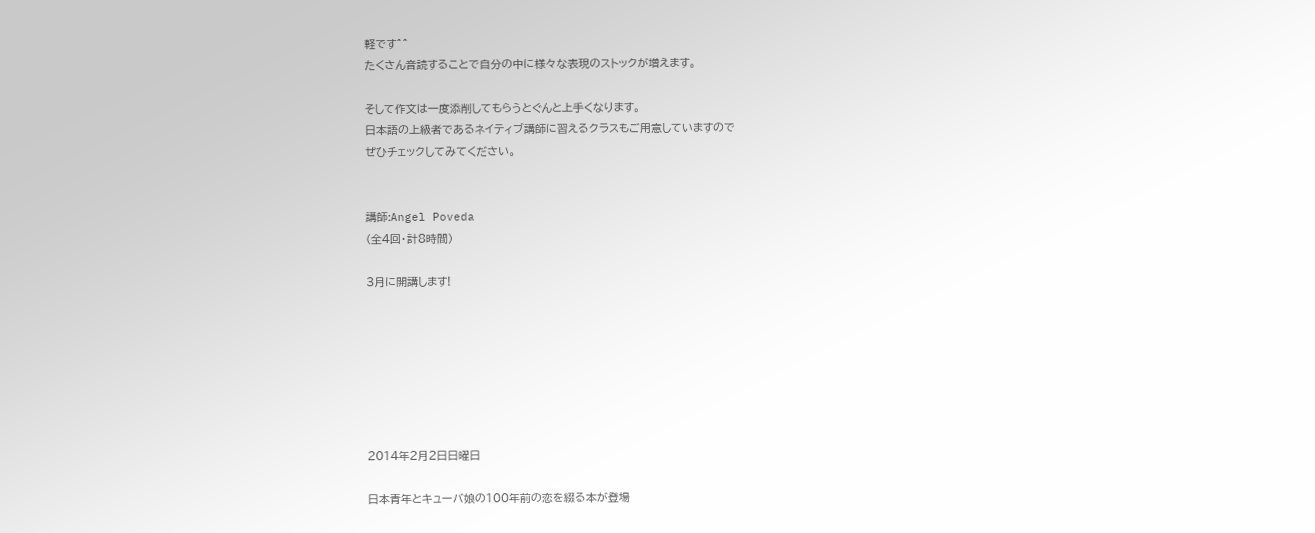軽です^^
たくさん音読することで自分の中に様々な表現のストックが増えます。

そして作文は一度添削してもらうとぐんと上手くなります。
日本語の上級者であるネイティブ講師に習えるクラスもご用意していますので
ぜひチェックしてみてください。


講師:Angel Poveda
(全4回・計8時間)

3月に開講します!







2014年2月2日日曜日

日本青年とキューバ娘の100年前の恋を綴る本が登場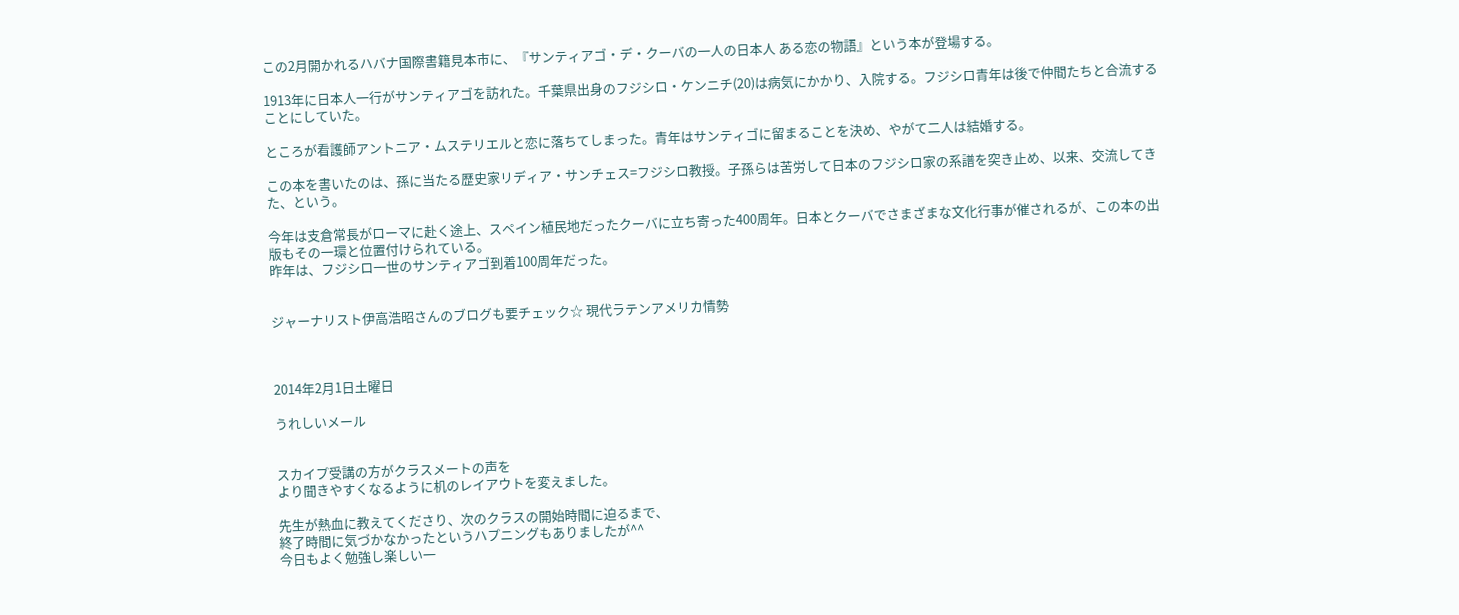この2月開かれるハバナ国際書籍見本市に、『サンティアゴ・デ・クーバの一人の日本人 ある恋の物語』という本が登場する。

1913年に日本人一行がサンティアゴを訪れた。千葉県出身のフジシロ・ケンニチ(20)は病気にかかり、入院する。フジシロ青年は後で仲間たちと合流することにしていた。

ところが看護師アントニア・ムステリエルと恋に落ちてしまった。青年はサンティゴに留まることを決め、やがて二人は結婚する。

この本を書いたのは、孫に当たる歴史家リディア・サンチェス=フジシロ教授。子孫らは苦労して日本のフジシロ家の系譜を突き止め、以来、交流してきた、という。

今年は支倉常長がローマに赴く途上、スペイン植民地だったクーバに立ち寄った400周年。日本とクーバでさまざまな文化行事が催されるが、この本の出版もその一環と位置付けられている。
昨年は、フジシロ一世のサンティアゴ到着100周年だった。


ジャーナリスト伊高浩昭さんのブログも要チェック☆ 現代ラテンアメリカ情勢



2014年2月1日土曜日

うれしいメール


スカイプ受講の方がクラスメートの声を
より聞きやすくなるように机のレイアウトを変えました。

先生が熱血に教えてくださり、次のクラスの開始時間に迫るまで、
終了時間に気づかなかったというハプニングもありましたが^^
今日もよく勉強し楽しい一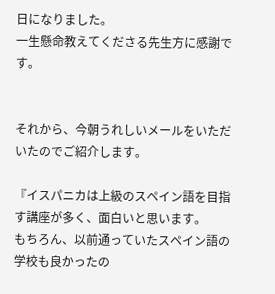日になりました。
一生懸命教えてくださる先生方に感謝です。


それから、今朝うれしいメールをいただいたのでご紹介します。

『イスパニカは上級のスペイン語を目指す講座が多く、面白いと思います。
もちろん、以前通っていたスペイン語の学校も良かったの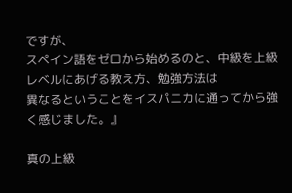ですが、
スペイン語をゼロから始めるのと、中級を上級レベルにあげる教え方、勉強方法は
異なるということをイスパニカに通ってから強く感じました。』

真の上級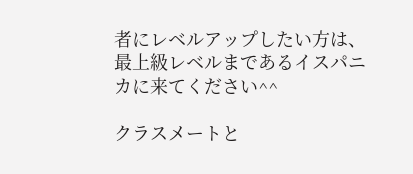者にレベルアップしたい方は、
最上級レベルまであるイスパニカに来てください^^

クラスメートと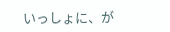いっしょに、が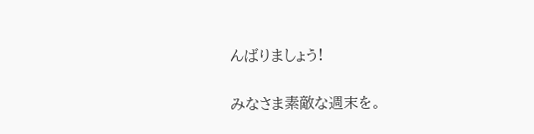んばりましょう!

みなさま素敵な週末を。